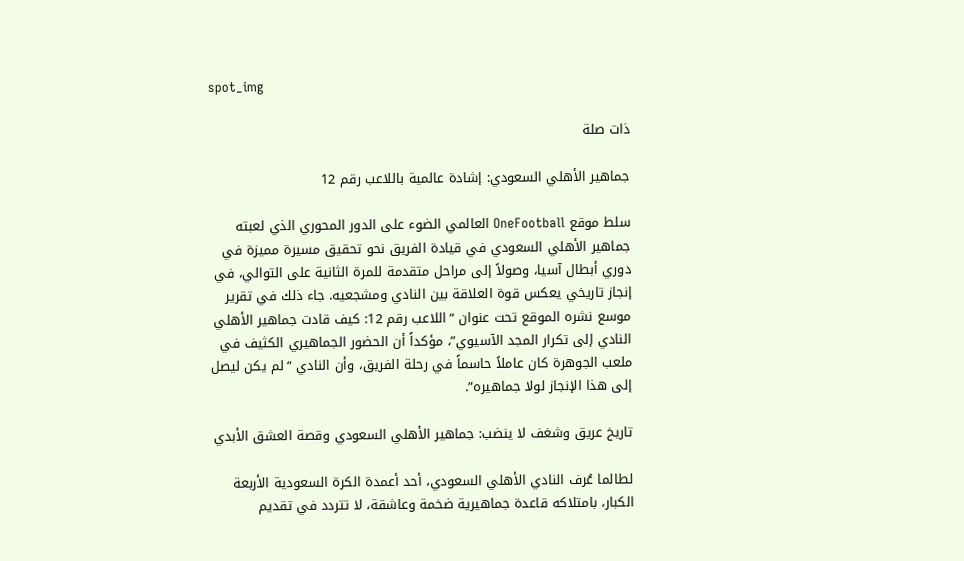spot_img

ذات صلة

جماهير الأهلي السعودي: إشادة عالمية باللاعب رقم 12

سلط موقع OneFootball العالمي الضوء على الدور المحوري الذي لعبته جماهير الأهلي السعودي في قيادة الفريق نحو تحقيق مسيرة مميزة في دوري أبطال آسيا، وصولاً إلى مراحل متقدمة للمرة الثانية على التوالي، في إنجاز تاريخي يعكس قوة العلاقة بين النادي ومشجعيه. جاء ذلك في تقرير موسع نشره الموقع تحت عنوان “اللاعب رقم 12: كيف قادت جماهير الأهلي النادي إلى تكرار المجد الآسيوي”، مؤكداً أن الحضور الجماهيري الكثيف في ملعب الجوهرة كان عاملاً حاسماً في رحلة الفريق، وأن النادي “لم يكن ليصل إلى هذا الإنجاز لولا جماهيره”.

تاريخ عريق وشغف لا ينضب: جماهير الأهلي السعودي وقصة العشق الأبدي

لطالما عُرف النادي الأهلي السعودي، أحد أعمدة الكرة السعودية الأربعة الكبار، بامتلاكه قاعدة جماهيرية ضخمة وعاشقة، لا تتردد في تقديم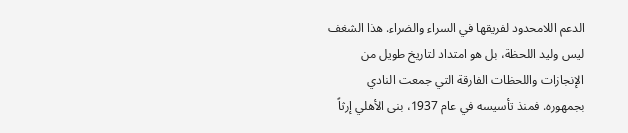الدعم اللامحدود لفريقها في السراء والضراء. هذا الشغف ليس وليد اللحظة، بل هو امتداد لتاريخ طويل من الإنجازات واللحظات الفارقة التي جمعت النادي بجمهوره. فمنذ تأسيسه في عام 1937، بنى الأهلي إرثاً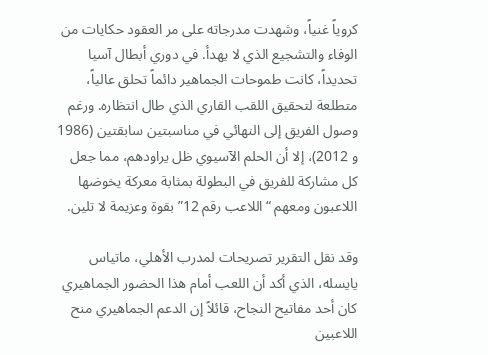كروياً غنياً، وشهدت مدرجاته على مر العقود حكايات من الوفاء والتشجيع الذي لا يهدأ. في دوري أبطال آسيا تحديداً، كانت طموحات الجماهير دائماً تحلق عالياً، متطلعة لتحقيق اللقب القاري الذي طال انتظاره. ورغم وصول الفريق إلى النهائي في مناسبتين سابقتين (1986 و 2012)، إلا أن الحلم الآسيوي ظل يراودهم، مما جعل كل مشاركة للفريق في البطولة بمثابة معركة يخوضها اللاعبون ومعهم “اللاعب رقم 12” بقوة وعزيمة لا تلين.

وقد نقل التقرير تصريحات لمدرب الأهلي، ماتياس يايسله، الذي أكد أن اللعب أمام هذا الحضور الجماهيري كان أحد مفاتيح النجاح، قائلاً إن الدعم الجماهيري منح اللاعبين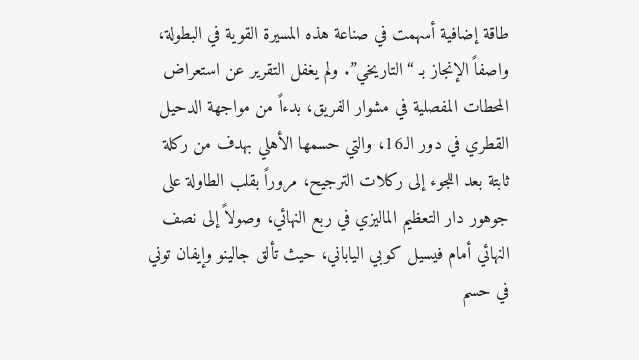طاقة إضافية أسهمت في صناعة هذه المسيرة القوية في البطولة، واصفاً الإنجاز بـ “التاريخي”. ولم يغفل التقرير عن استعراض المحطات المفصلية في مشوار الفريق، بدءاً من مواجهة الدحيل القطري في دور الـ16، والتي حسمها الأهلي بهدف من ركلة ثابتة بعد اللجوء إلى ركلات الترجيح، مروراً بقلب الطاولة على جوهور دار التعظيم الماليزي في ربع النهائي، وصولاً إلى نصف النهائي أمام فيسيل كوبي الياباني، حيث تألق جالينو وإيفان توني في حسم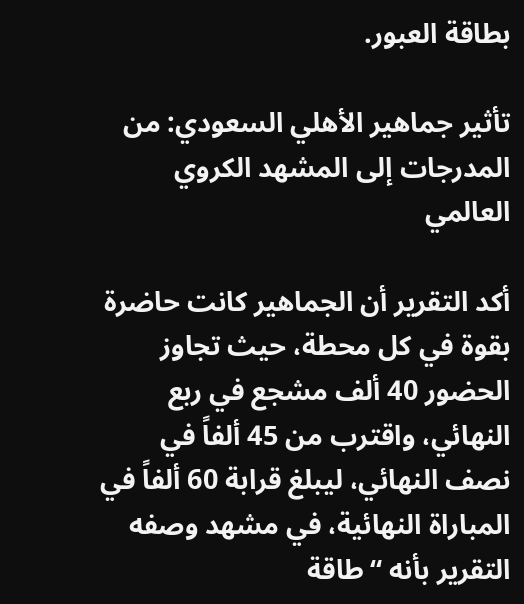بطاقة العبور.

تأثير جماهير الأهلي السعودي: من المدرجات إلى المشهد الكروي العالمي

أكد التقرير أن الجماهير كانت حاضرة بقوة في كل محطة، حيث تجاوز الحضور 40 ألف مشجع في ربع النهائي، واقترب من 45 ألفاً في نصف النهائي، ليبلغ قرابة 60 ألفاً في المباراة النهائية، في مشهد وصفه التقرير بأنه “طاقة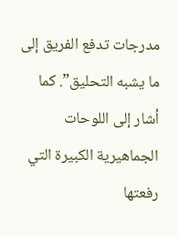مدرجات تدفع الفريق إلى ما يشبه التحليق”. كما أشار إلى اللوحات الجماهيرية الكبيرة التي رفعتها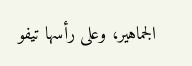الجماهير، وعلى رأسها تيفو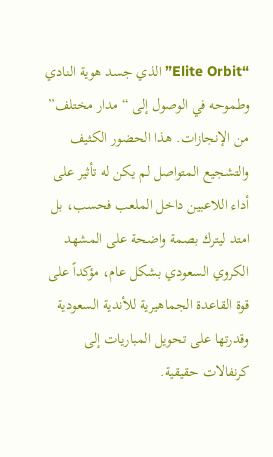“Elite Orbit” الذي جسد هوية النادي وطموحه في الوصول إلى “مدار مختلف” من الإنجازات. هذا الحضور الكثيف والتشجيع المتواصل لم يكن له تأثير على أداء اللاعبين داخل الملعب فحسب، بل امتد ليترك بصمة واضحة على المشهد الكروي السعودي بشكل عام، مؤكداً على قوة القاعدة الجماهيرية للأندية السعودية وقدرتها على تحويل المباريات إلى كرنفالات حقيقية.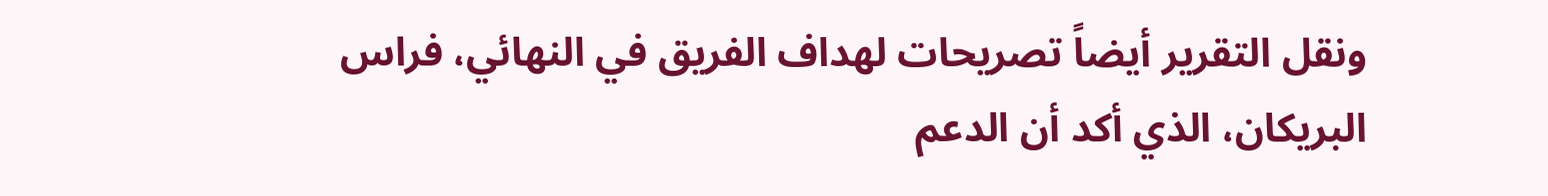ونقل التقرير أيضاً تصريحات لهداف الفريق في النهائي، فراس البريكان، الذي أكد أن الدعم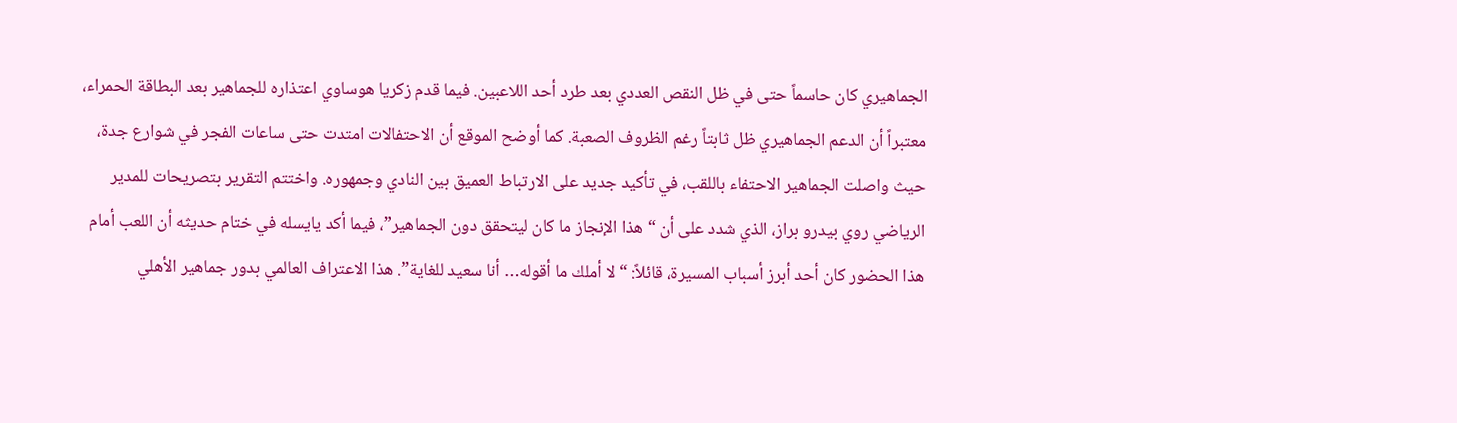الجماهيري كان حاسماً حتى في ظل النقص العددي بعد طرد أحد اللاعبين. فيما قدم زكريا هوساوي اعتذاره للجماهير بعد البطاقة الحمراء، معتبراً أن الدعم الجماهيري ظل ثابتاً رغم الظروف الصعبة. كما أوضح الموقع أن الاحتفالات امتدت حتى ساعات الفجر في شوارع جدة، حيث واصلت الجماهير الاحتفاء باللقب، في تأكيد جديد على الارتباط العميق بين النادي وجمهوره. واختتم التقرير بتصريحات للمدير الرياضي روي بيدرو براز، الذي شدد على أن “هذا الإنجاز ما كان ليتحقق دون الجماهير”، فيما أكد يايسله في ختام حديثه أن اللعب أمام هذا الحضور كان أحد أبرز أسباب المسيرة، قائلاً: “لا أملك ما أقوله… أنا سعيد للغاية”. هذا الاعتراف العالمي بدور جماهير الأهلي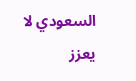السعودي لا يعزز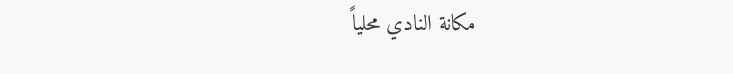مكانة النادي محلياً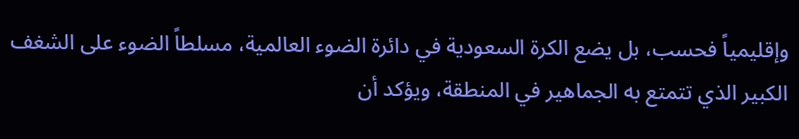وإقليمياً فحسب، بل يضع الكرة السعودية في دائرة الضوء العالمية، مسلطاً الضوء على الشغف الكبير الذي تتمتع به الجماهير في المنطقة، ويؤكد أن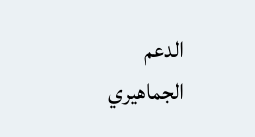الدعم الجماهيري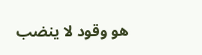هو وقود لا ينضب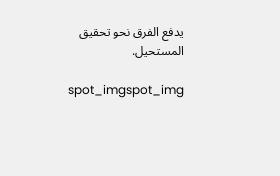يدفع الفرق نحو تحقيق المستحيل.

spot_imgspot_img